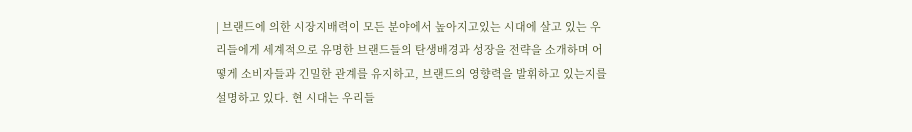| 브랜드에 의한 시장지배력이 모든 분야에서 높아지고있는 시대에 살고 있는 우리들에게 세계적으로 유명한 브랜드들의 탄생배경과 성장을 전략을 소개하며 어떻게 소비자들과 긴밀한 관계를 유지하고, 브랜드의 영향력을 발휘하고 있는지를 설명하고 있다. 현 시대는 우리들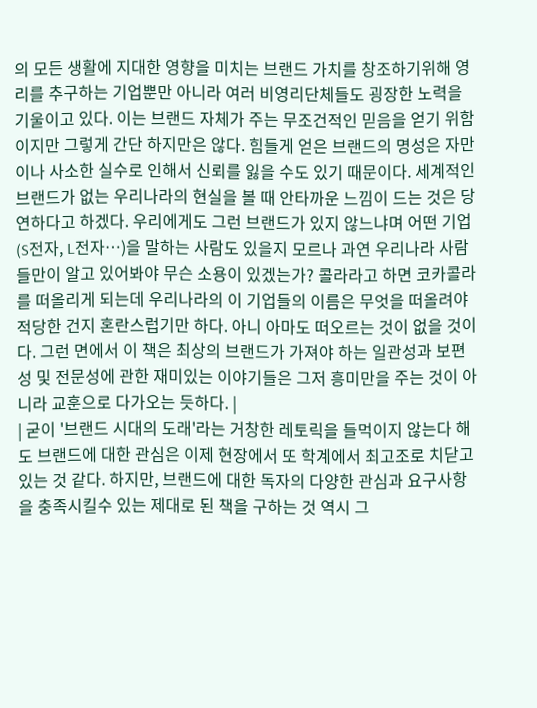의 모든 생활에 지대한 영향을 미치는 브랜드 가치를 창조하기위해 영리를 추구하는 기업뿐만 아니라 여러 비영리단체들도 굉장한 노력을 기울이고 있다. 이는 브랜드 자체가 주는 무조건적인 믿음을 얻기 위함이지만 그렇게 간단 하지만은 않다. 힘들게 얻은 브랜드의 명성은 자만이나 사소한 실수로 인해서 신뢰를 잃을 수도 있기 때문이다. 세계적인 브랜드가 없는 우리나라의 현실을 볼 때 안타까운 느낌이 드는 것은 당연하다고 하겠다. 우리에게도 그런 브랜드가 있지 않느냐며 어떤 기업(S전자, L전자…)을 말하는 사람도 있을지 모르나 과연 우리나라 사람들만이 알고 있어봐야 무슨 소용이 있겠는가? 콜라라고 하면 코카콜라를 떠올리게 되는데 우리나라의 이 기업들의 이름은 무엇을 떠올려야 적당한 건지 혼란스럽기만 하다. 아니 아마도 떠오르는 것이 없을 것이다. 그런 면에서 이 책은 최상의 브랜드가 가져야 하는 일관성과 보편성 및 전문성에 관한 재미있는 이야기들은 그저 흥미만을 주는 것이 아니라 교훈으로 다가오는 듯하다. |
| 굳이 '브랜드 시대의 도래'라는 거창한 레토릭을 들먹이지 않는다 해도 브랜드에 대한 관심은 이제 현장에서 또 학계에서 최고조로 치닫고 있는 것 같다. 하지만, 브랜드에 대한 독자의 다양한 관심과 요구사항을 충족시킬수 있는 제대로 된 책을 구하는 것 역시 그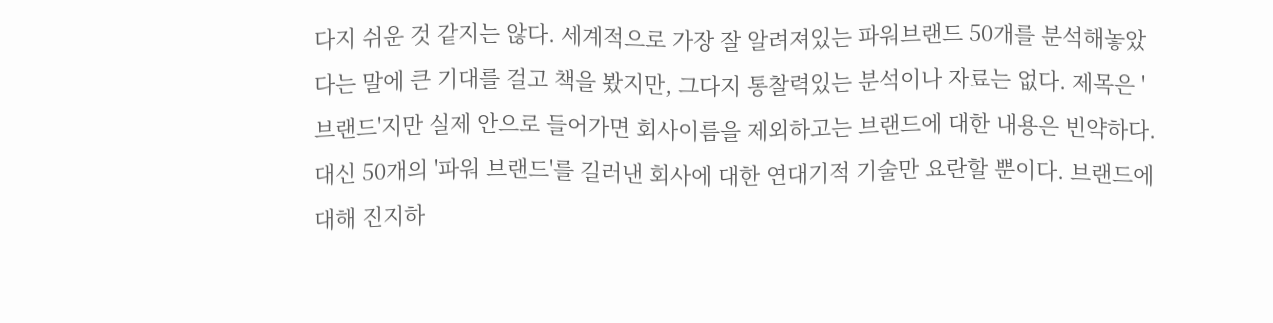다지 쉬운 것 같지는 않다. 세계적으로 가장 잘 알려져있는 파워브랜드 50개를 분석해놓았다는 말에 큰 기대를 걸고 책을 봤지만, 그다지 통찰력있는 분석이나 자료는 없다. 제목은 '브랜드'지만 실제 안으로 들어가면 회사이름을 제외하고는 브랜드에 대한 내용은 빈약하다. 대신 50개의 '파워 브랜드'를 길러낸 회사에 대한 연대기적 기술만 요란할 뿐이다. 브랜드에 대해 진지하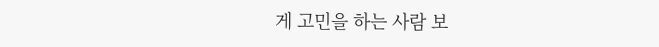게 고민을 하는 사람 보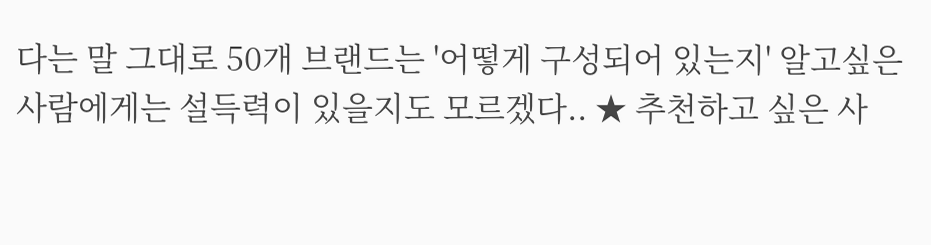다는 말 그대로 50개 브랜드는 '어떻게 구성되어 있는지' 알고싶은 사람에게는 설득력이 있을지도 모르겠다.. ★ 추천하고 싶은 사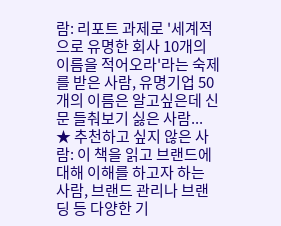람: 리포트 과제로 '세계적으로 유명한 회사 10개의 이름을 적어오라'라는 숙제를 받은 사람, 유명기업 50개의 이름은 알고싶은데 신문 들춰보기 싫은 사람... ★ 추천하고 싶지 않은 사람: 이 책을 읽고 브랜드에 대해 이해를 하고자 하는 사람, 브랜드 관리나 브랜딩 등 다양한 기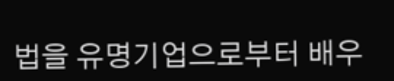법을 유명기업으로부터 배우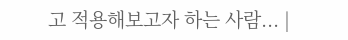고 적용해보고자 하는 사람... |